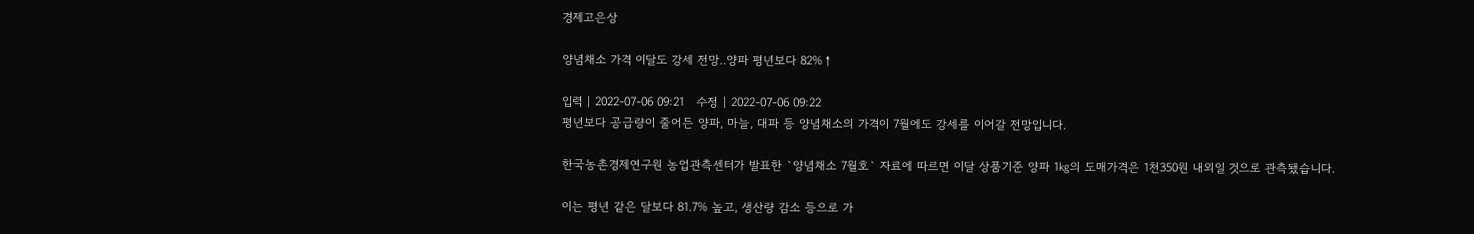경제고은상

양념채소 가격 이달도 강세 전망‥양파 평년보다 82%↑

입력 | 2022-07-06 09:21   수정 | 2022-07-06 09:22
평년보다 공급량이 줄어든 양파, 마늘, 대파 등 양념채소의 가격이 7월에도 강세를 이어갈 전망입니다.

한국농촌경제연구원 농업관측센터가 발표한 `양념채소 7월호` 자료에 따르면 이달 상품기준 양파 1㎏의 도매가격은 1천350원 내외일 것으로 관측됐습니다.

이는 평년 같은 달보다 81.7% 높고, 생산량 감소 등으로 가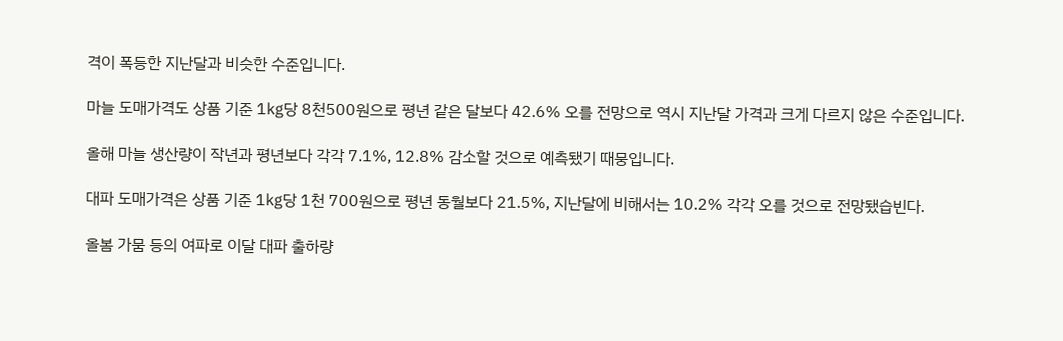격이 폭등한 지난달과 비슷한 수준입니다.

마늘 도매가격도 상품 기준 1㎏당 8천500원으로 평년 같은 달보다 42.6% 오를 전망으로 역시 지난달 가격과 크게 다르지 않은 수준입니다.

올해 마늘 생산량이 작년과 평년보다 각각 7.1%, 12.8% 감소할 것으로 예측됐기 때뭉입니다.

대파 도매가격은 상품 기준 1㎏당 1천 700원으로 평년 동월보다 21.5%, 지난달에 비해서는 10.2% 각각 오를 것으로 전망됐습빈다.

올봄 가뭄 등의 여파로 이달 대파 출하량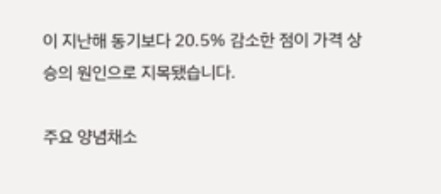이 지난해 동기보다 20.5% 감소한 점이 가격 상승의 원인으로 지목됐습니다.

주요 양념채소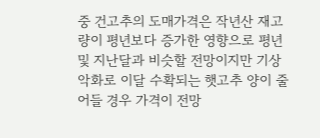중 건고추의 도매가격은 작년산 재고량이 평년보다 증가한 영향으로 평년 및 지난달과 비슷할 전망이지만 기상악화로 이달 수확되는 햇고추 양이 줄어들 경우 가격이 전망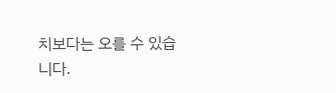치보다는 오를 수 있습니다.